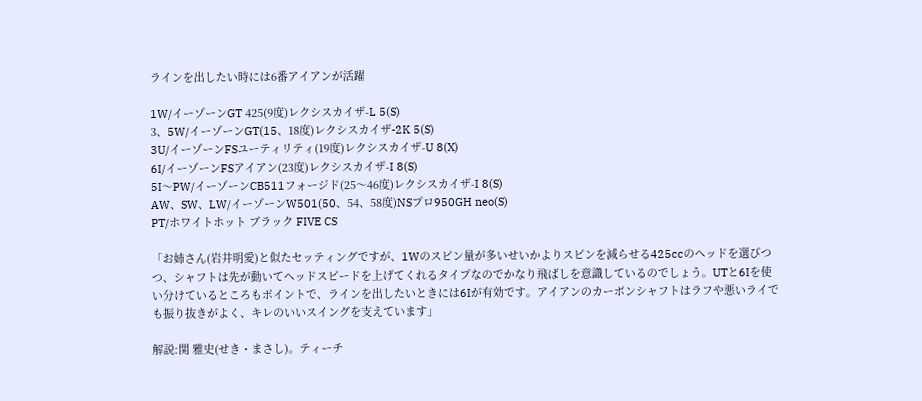ラインを出したい時には6番アイアンが活躍

1W/イーゾーンGT 425(9度)レクシスカイザ-L 5(S)
3、5W/イーゾーンGT(15、18度)レクシスカイザ-2K 5(S)
3U/イーゾーンFSユーティリティ(19度)レクシスカイザ-U 8(X)
6I/イーゾーンFSアイアン(23度)レクシスカイザ-I 8(S)
5I〜PW/イーゾーンCB511フォージド(25〜46度)レクシスカイザ-I 8(S)
AW、SW、LW/イーゾーンW501(50、54、58度)NSプロ950GH neo(S)
PT/ホワイトホット ブラック FIVE CS

「お姉さん(岩井明愛)と似たセッティングですが、1Wのスピン量が多いせいかよりスピンを減らせる425ccのヘッドを選びつつ、シャフトは先が動いてヘッドスピードを上げてくれるタイプなのでかなり飛ばしを意識しているのでしょう。UTと6Iを使い分けているところもポイントで、ラインを出したいときには6Iが有効です。アイアンのカーボンシャフトはラフや悪いライでも振り抜きがよく、キレのいいスイングを支えています」

解説:関 雅史(せき・まさし)。ティーチ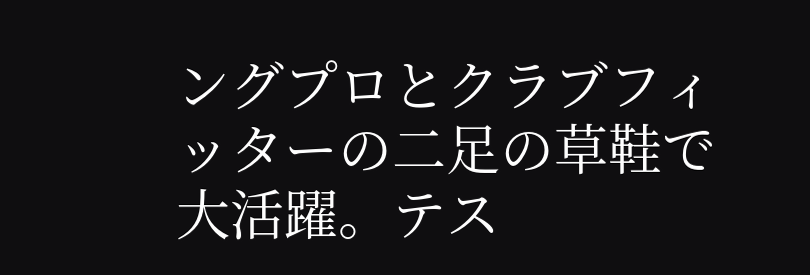ングプロとクラブフィッターの二足の草鞋で大活躍。テス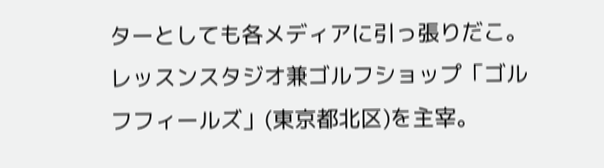ターとしても各メディアに引っ張りだこ。レッスンスタジオ兼ゴルフショップ「ゴルフフィールズ」(東京都北区)を主宰。